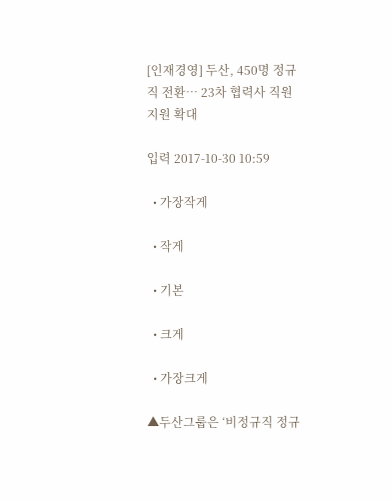[인재경영] 두산, 450명 정규직 전환… 23차 협력사 직원 지원 확대

입력 2017-10-30 10:59

  • 가장작게

  • 작게

  • 기본

  • 크게

  • 가장크게

▲두산그룹은 ‘비정규직 정규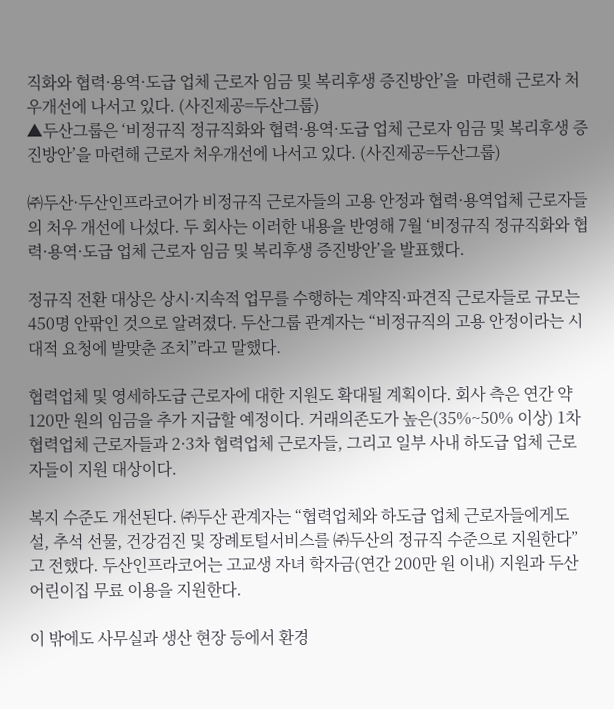직화와 협력·용역·도급 업체 근로자 임금 및 복리후생 증진방안’을  마련해 근로자 처우개선에 나서고 있다. (사진제공=두산그룹)
▲두산그룹은 ‘비정규직 정규직화와 협력·용역·도급 업체 근로자 임금 및 복리후생 증진방안’을 마련해 근로자 처우개선에 나서고 있다. (사진제공=두산그룹)

㈜두산·두산인프라코어가 비정규직 근로자들의 고용 안정과 협력·용역업체 근로자들의 처우 개선에 나섰다. 두 회사는 이러한 내용을 반영해 7월 ‘비정규직 정규직화와 협력·용역·도급 업체 근로자 임금 및 복리후생 증진방안’을 발표했다.

정규직 전환 대상은 상시·지속적 업무를 수행하는 계약직·파견직 근로자들로 규모는 450명 안팎인 것으로 알려졌다. 두산그룹 관계자는 “비정규직의 고용 안정이라는 시대적 요청에 발맞춘 조치”라고 말했다.

협력업체 및 영세하도급 근로자에 대한 지원도 확대될 계획이다. 회사 측은 연간 약 120만 원의 임금을 추가 지급할 예정이다. 거래의존도가 높은(35%~50% 이상) 1차 협력업체 근로자들과 2·3차 협력업체 근로자들, 그리고 일부 사내 하도급 업체 근로자들이 지원 대상이다.

복지 수준도 개선된다. ㈜두산 관계자는 “협력업체와 하도급 업체 근로자들에게도 설, 추석 선물, 건강검진 및 장례토털서비스를 ㈜두산의 정규직 수준으로 지원한다”고 전했다. 두산인프라코어는 고교생 자녀 학자금(연간 200만 원 이내) 지원과 두산 어린이집 무료 이용을 지원한다.

이 밖에도 사무실과 생산 현장 등에서 환경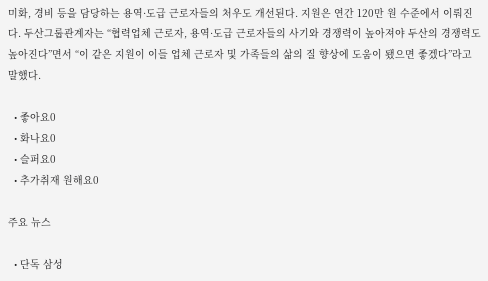미화, 경비 등을 담당하는 용역·도급 근로자들의 처우도 개선된다. 지원은 연간 120만 원 수준에서 이뤄진다. 두산그룹관계자는 “협력업체 근로자, 용역·도급 근로자들의 사기와 경쟁력이 높아져야 두산의 경쟁력도 높아진다”면서 “이 같은 지원이 이들 업체 근로자 및 가족들의 삶의 질 향상에 도움이 됐으면 좋겠다”라고 말했다.

  • 좋아요0
  • 화나요0
  • 슬퍼요0
  • 추가취재 원해요0

주요 뉴스

  • 단독 삼성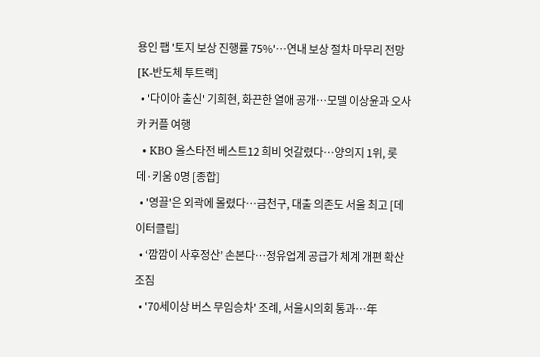용인 팹 '토지 보상 진행률 75%'…연내 보상 절차 마무리 전망 [K-반도체 투트랙]
  • '다이아 출신' 기희현, 화끈한 열애 공개⋯모델 이상윤과 오사카 커플 여행
  • KBO 올스타전 베스트12 희비 엇갈렸다⋯양의지 1위, 롯데·키움 0명 [종합]
  • '영끌'은 외곽에 몰렸다…금천구, 대출 의존도 서울 최고 [데이터클립]
  • ‘깜깜이 사후정산’ 손본다…정유업계 공급가 체계 개편 확산 조짐
  • '70세이상 버스 무임승차' 조례, 서울시의회 통과…年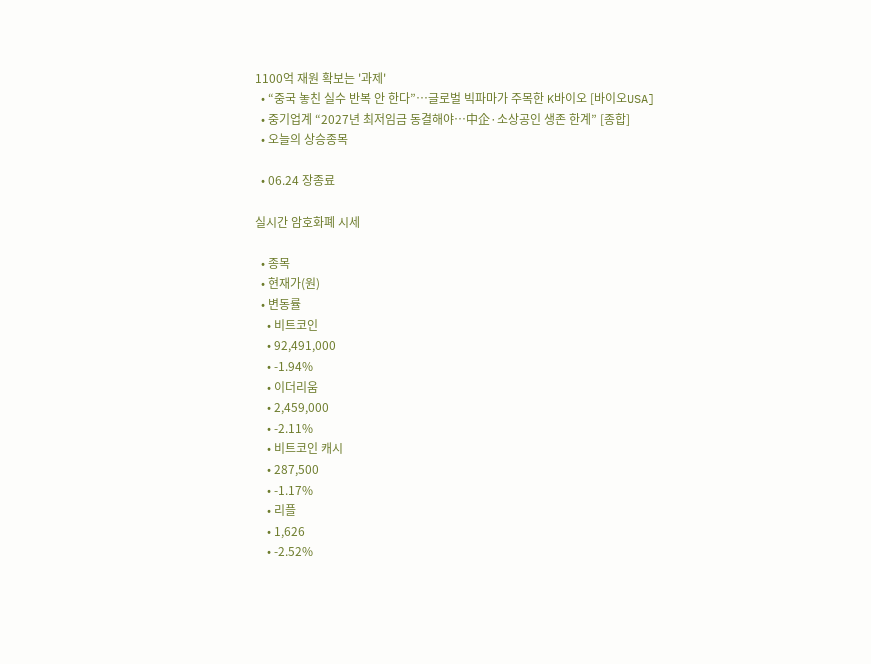1100억 재원 확보는 '과제'
  • “중국 놓친 실수 반복 안 한다”…글로벌 빅파마가 주목한 K바이오 [바이오USA]
  • 중기업계 “2027년 최저임금 동결해야…中企·소상공인 생존 한계” [종합]
  • 오늘의 상승종목

  • 06.24 장종료

실시간 암호화폐 시세

  • 종목
  • 현재가(원)
  • 변동률
    • 비트코인
    • 92,491,000
    • -1.94%
    • 이더리움
    • 2,459,000
    • -2.11%
    • 비트코인 캐시
    • 287,500
    • -1.17%
    • 리플
    • 1,626
    • -2.52%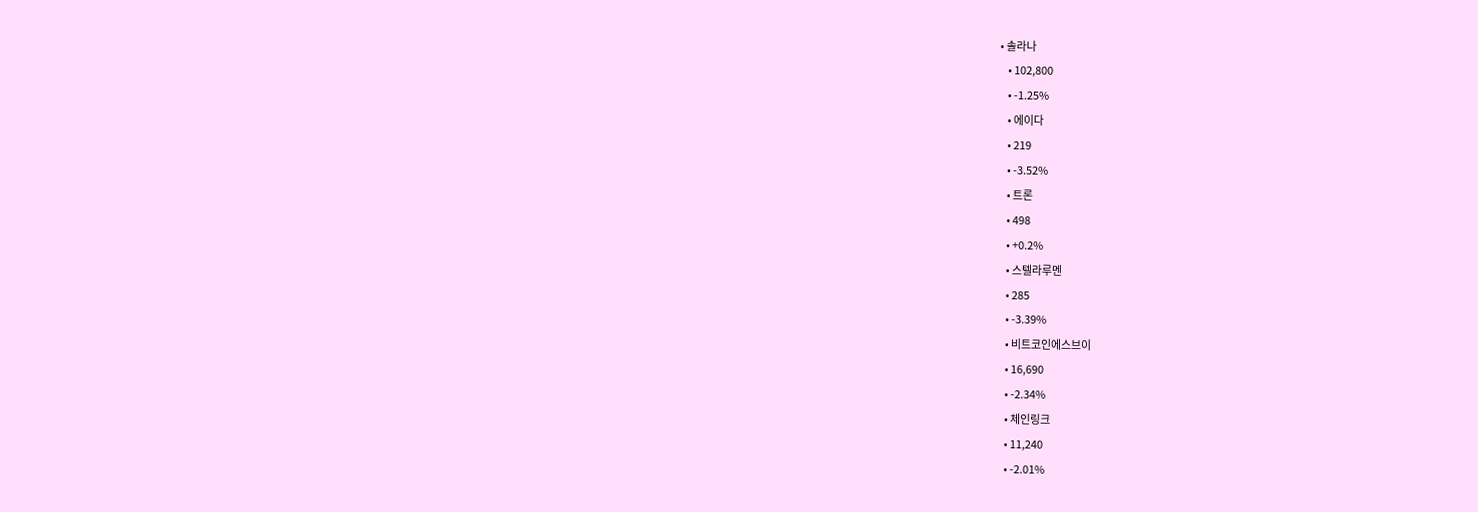• 솔라나
    • 102,800
    • -1.25%
    • 에이다
    • 219
    • -3.52%
    • 트론
    • 498
    • +0.2%
    • 스텔라루멘
    • 285
    • -3.39%
    • 비트코인에스브이
    • 16,690
    • -2.34%
    • 체인링크
    • 11,240
    • -2.01%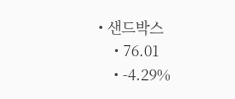• 샌드박스
    • 76.01
    • -4.29%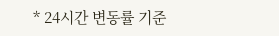* 24시간 변동률 기준